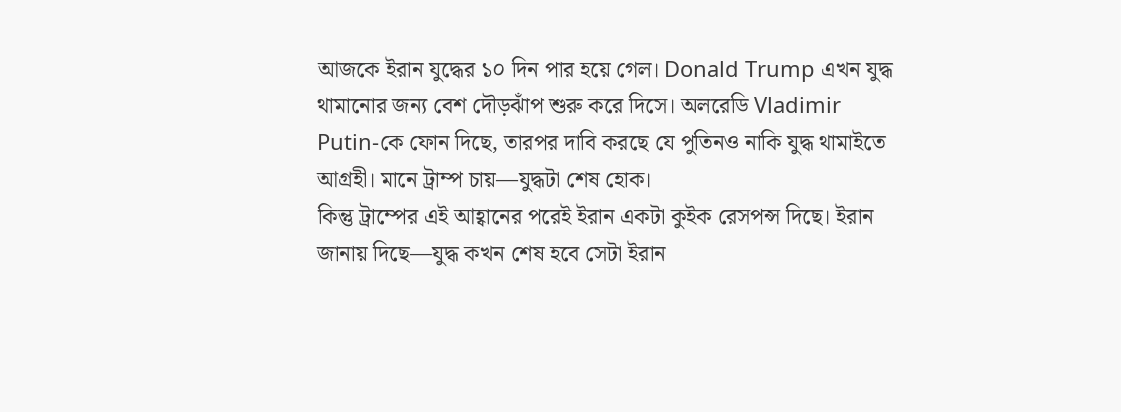আজকে ইরান যুদ্ধের ১০ দিন পার হয়ে গেল। Donald Trump এখন যুদ্ধ থামানোর জন্য বেশ দৌড়ঝাঁপ শুরু করে দিসে। অলরেডি Vladimir Putin-কে ফোন দিছে, তারপর দাবি করছে যে পুতিনও নাকি যুদ্ধ থামাইতে আগ্রহী। মানে ট্রাম্প চায়—যুদ্ধটা শেষ হোক।
কিন্তু ট্রাম্পের এই আহ্বানের পরেই ইরান একটা কুইক রেসপন্স দিছে। ইরান জানায় দিছে—যুদ্ধ কখন শেষ হবে সেটা ইরান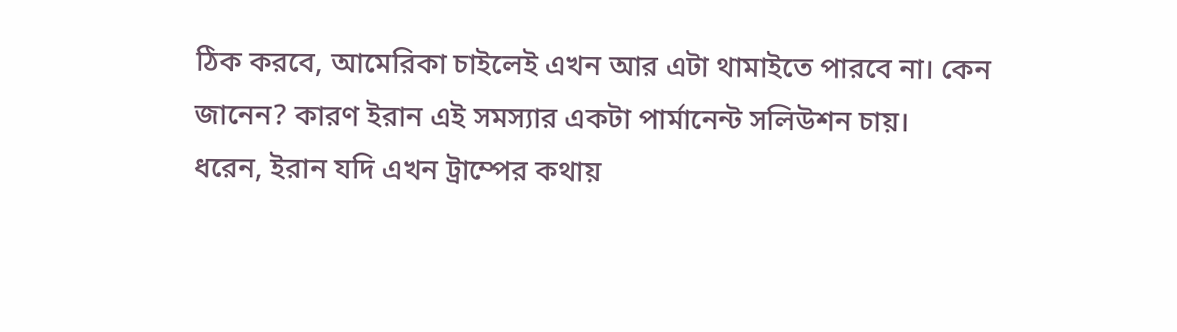ঠিক করবে, আমেরিকা চাইলেই এখন আর এটা থামাইতে পারবে না। কেন জানেন? কারণ ইরান এই সমস্যার একটা পার্মানেন্ট সলিউশন চায়।
ধরেন, ইরান যদি এখন ট্রাম্পের কথায়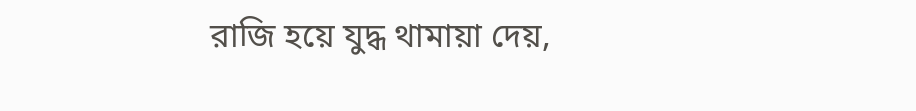রাজি হয়ে যুদ্ধ থামায়া দেয়,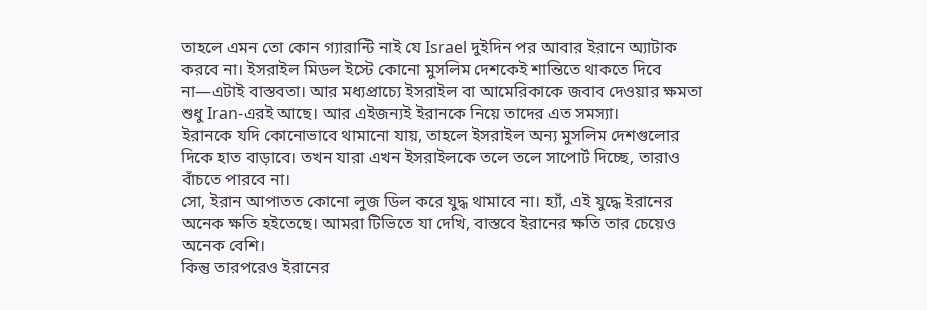তাহলে এমন তো কোন গ্যারান্টি নাই যে Israel দুইদিন পর আবার ইরানে অ্যাটাক করবে না। ইসরাইল মিডল ইস্টে কোনো মুসলিম দেশকেই শান্তিতে থাকতে দিবে না—এটাই বাস্তবতা। আর মধ্যপ্রাচ্যে ইসরাইল বা আমেরিকাকে জবাব দেওয়ার ক্ষমতা শুধু Iran-এরই আছে। আর এইজন্যই ইরানকে নিয়ে তাদের এত সমস্যা।
ইরানকে যদি কোনোভাবে থামানো যায়, তাহলে ইসরাইল অন্য মুসলিম দেশগুলোর দিকে হাত বাড়াবে। তখন যারা এখন ইসরাইলকে তলে তলে সাপোর্ট দিচ্ছে, তারাও বাঁচতে পারবে না।
সো, ইরান আপাতত কোনো লুজ ডিল করে যুদ্ধ থামাবে না। হ্যাঁ, এই যুদ্ধে ইরানের অনেক ক্ষতি হইতেছে। আমরা টিভিতে যা দেখি, বাস্তবে ইরানের ক্ষতি তার চেয়েও অনেক বেশি।
কিন্তু তারপরেও ইরানের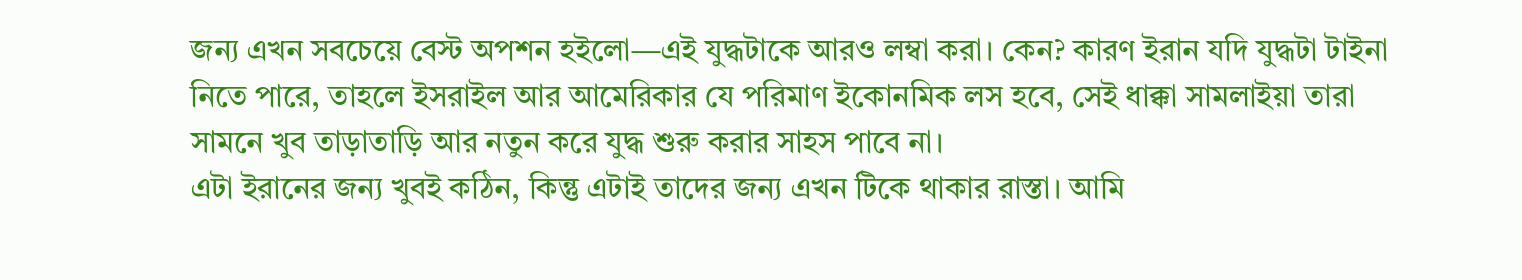জন্য এখন সবচেয়ে বেস্ট অপশন হইলো—এই যুদ্ধটাকে আরও লম্বা করা। কেন? কারণ ইরান যদি যুদ্ধটা টাইনা নিতে পারে, তাহলে ইসরাইল আর আমেরিকার যে পরিমাণ ইকোনমিক লস হবে, সেই ধাক্কা সামলাইয়া তারা সামনে খুব তাড়াতাড়ি আর নতুন করে যুদ্ধ শুরু করার সাহস পাবে না।
এটা ইরানের জন্য খুবই কঠিন, কিন্তু এটাই তাদের জন্য এখন টিকে থাকার রাস্তা। আমি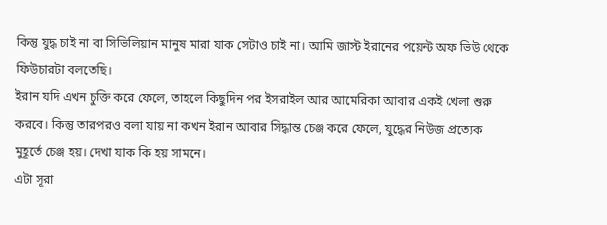কিন্তু যুদ্ধ চাই না বা সিভিলিয়ান মানুষ মারা যাক সেটাও চাই না। আমি জাস্ট ইরানের পয়েন্ট অফ ভিউ থেকে ফিউচারটা বলতেছি।
ইরান যদি এখন চুক্তি করে ফেলে, তাহলে কিছুদিন পর ইসরাইল আর আমেরিকা আবার একই খেলা শুরু করবে। কিন্তু তারপরও বলা যায় না কখন ইরান আবার সিদ্ধান্ত চেঞ্জ করে ফেলে, যুদ্ধের নিউজ প্রত্যেক মুহূর্তে চেঞ্জ হয়। দেখা যাক কি হয় সামনে।
এটা সূরা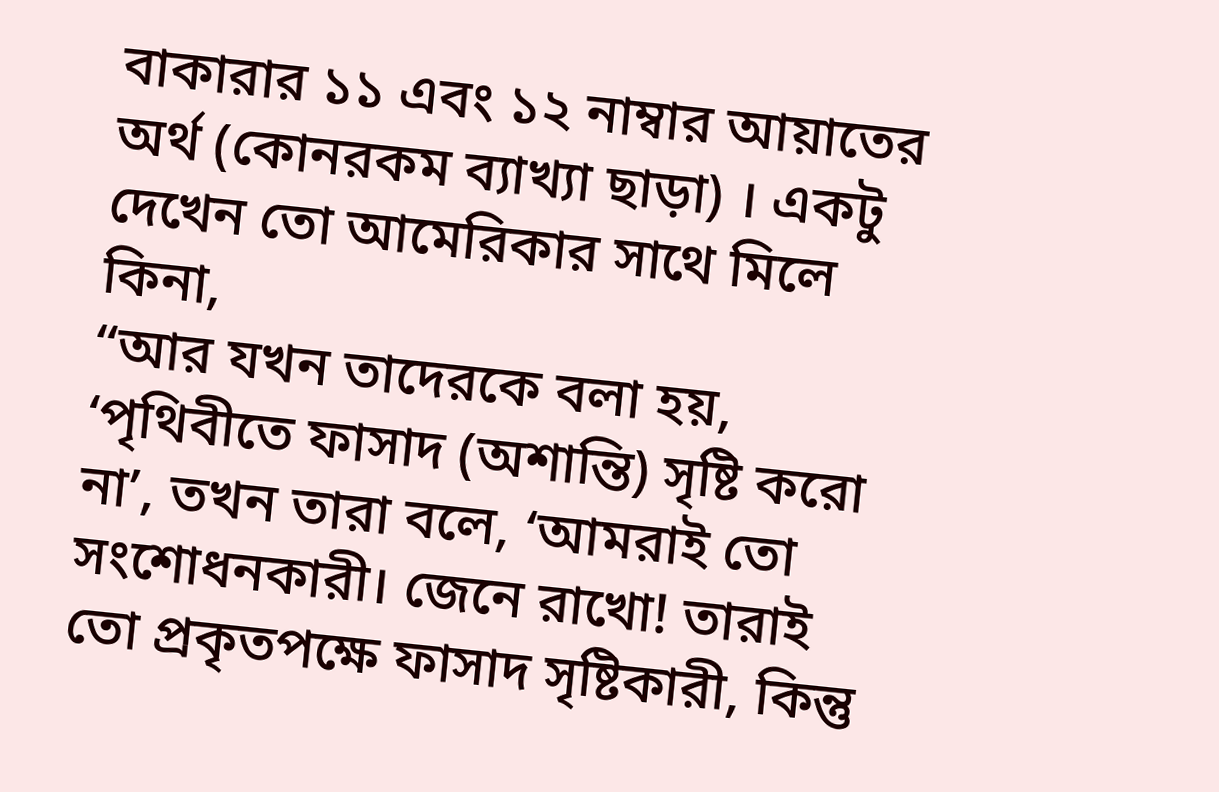বাকারার ১১ এবং ১২ নাম্বার আয়াতের অর্থ (কোনরকম ব্যাখ্যা ছাড়া) । একটু দেখেন তো আমেরিকার সাথে মিলে কিনা,
“আর যখন তাদেরকে বলা হয়, ‘পৃথিবীতে ফাসাদ (অশান্তি) সৃষ্টি করো না’, তখন তারা বলে, ‘আমরাই তো সংশোধনকারী। জেনে রাখো! তারাই তো প্রকৃতপক্ষে ফাসাদ সৃষ্টিকারী, কিন্তু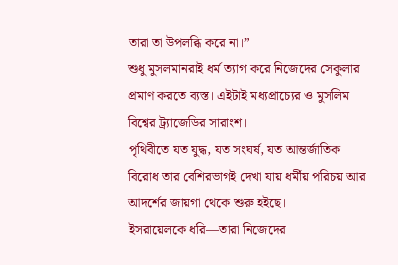তারা তা উপলব্ধি করে না।”
শুধু মুসলমানরাই ধর্ম ত্যাগ করে নিজেদের সেকুলার প্রমাণ করতে ব্যস্ত। এইটাই মধ্যপ্রাচ্যের ও মুসলিম বিশ্বের ট্র্যাজেডির সারাংশ।
পৃথিবীতে যত যুদ্ধ, যত সংঘর্ষ, যত আন্তর্জাতিক বিরোধ তার বেশিরভাগই দেখা যায় ধর্মীয় পরিচয় আর আদর্শের জায়গা থেকে শুরু হইছে।
ইসরায়েলকে ধরি—তারা নিজেদের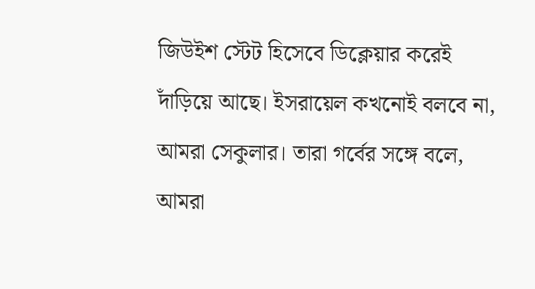জিউইশ স্টেট হিসেবে ডিক্লেয়ার করেই দাঁড়িয়ে আছে। ইসরায়েল কখনোই বলবে না, আমরা সেকুলার। তারা গর্বের সঙ্গে বলে, আমরা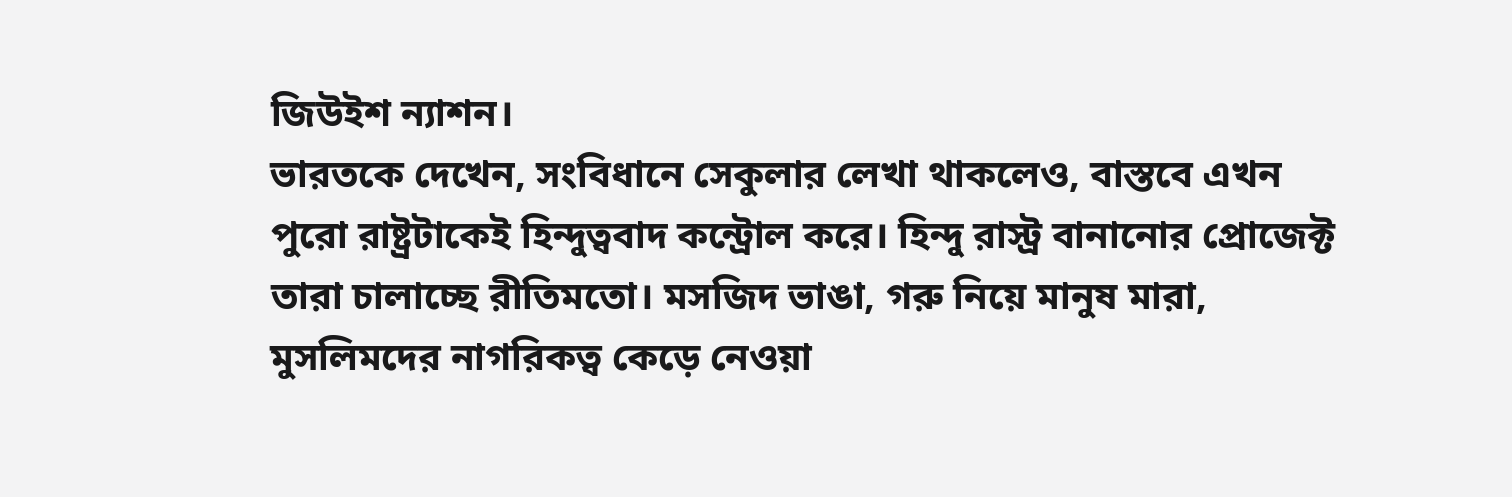জিউইশ ন্যাশন।
ভারতকে দেখেন, সংবিধানে সেকুলার লেখা থাকলেও, বাস্তবে এখন পুরো রাষ্ট্রটাকেই হিন্দুত্ববাদ কন্ট্রোল করে। হিন্দু রাস্ট্র বানানোর প্রোজেক্ট তারা চালাচ্ছে রীতিমতো। মসজিদ ভাঙা, গরু নিয়ে মানুষ মারা, মুসলিমদের নাগরিকত্ব কেড়ে নেওয়া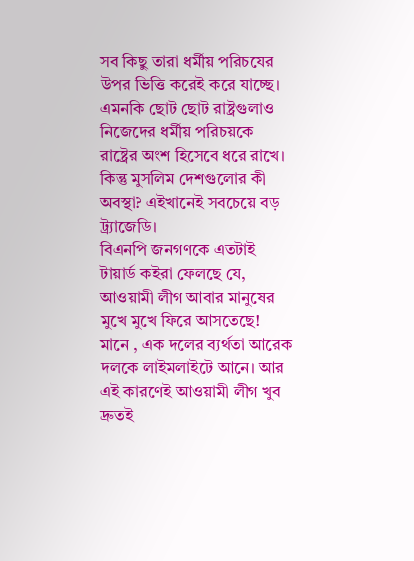সব কিছু তারা ধর্মীয় পরিচযের উপর ভিত্তি করেই করে যাচ্ছে। এমনকি ছোট ছোট রাষ্ট্রগুলাও নিজেদের ধর্মীয় পরিচয়কে রাষ্ট্রের অংশ হিসেবে ধরে রাখে।
কিন্তু মুসলিম দেশগুলোর কী অবস্থা? এইখানেই সবচেয়ে বড় ট্র্যাজেডি।
বিএনপি জনগণকে এতটাই টায়ার্ড কইরা ফেলছে যে, আওয়ামী লীগ আবার মানুষের মুখে মুখে ফিরে আসতেছে!
মানে , এক দলের ব্যর্থতা আরেক দলকে লাইমলাইটে আনে। আর এই কারণেই আওয়ামী লীগ খুব দ্রুতই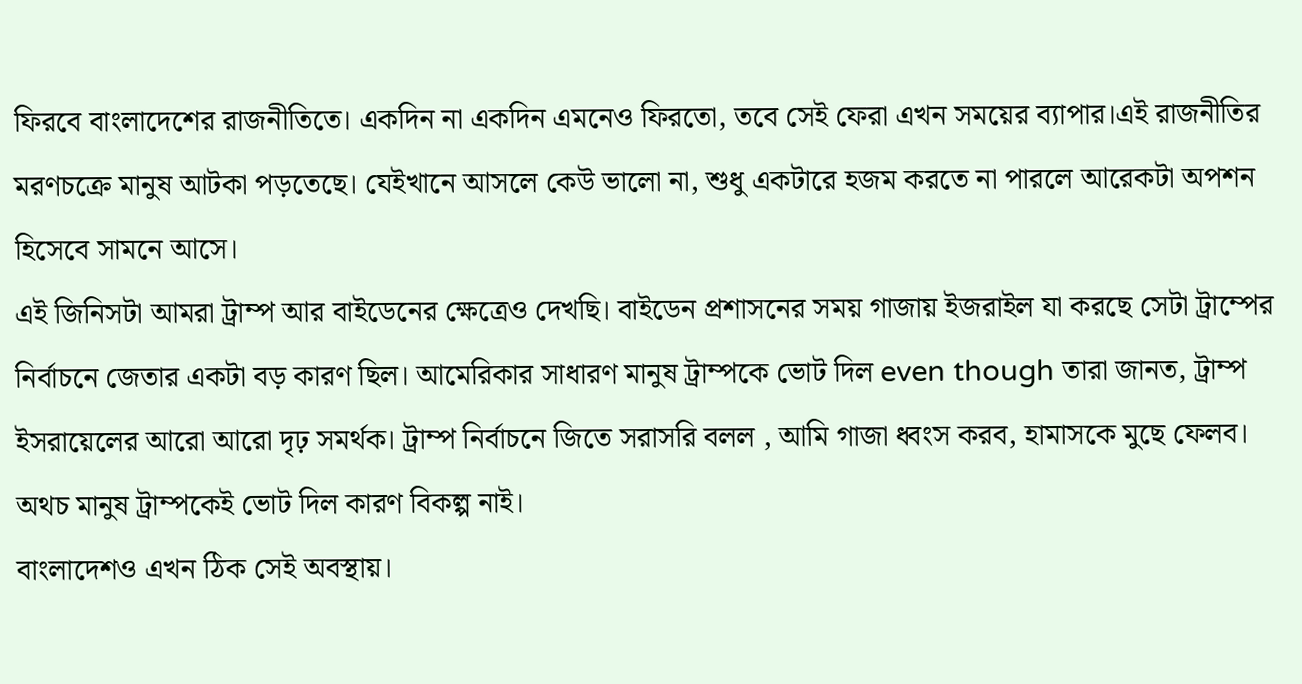ফিরবে বাংলাদেশের রাজনীতিতে। একদিন না একদিন এমনেও ফিরতো, তবে সেই ফেরা এখন সময়ের ব্যাপার।এই রাজনীতির মরণচক্রে মানুষ আটকা পড়তেছে। যেইখানে আসলে কেউ ভালো না, শুধু একটারে হজম করতে না পারলে আরেকটা অপশন হিসেবে সামনে আসে।
এই জিনিসটা আমরা ট্রাম্প আর বাইডেনের ক্ষেত্রেও দেখছি। বাইডেন প্রশাসনের সময় গাজায় ইজরাইল যা করছে সেটা ট্রাম্পের নির্বাচনে জেতার একটা বড় কারণ ছিল। আমেরিকার সাধারণ মানুষ ট্রাম্পকে ভোট দিল even though তারা জানত, ট্রাম্প ইসরায়েলের আরো আরো দৃঢ় সমর্থক। ট্রাম্প নির্বাচনে জিতে সরাসরি বলল , আমি গাজা ধ্বংস করব, হামাসকে মুছে ফেলব। অথচ মানুষ ট্রাম্পকেই ভোট দিল কারণ বিকল্প নাই।
বাংলাদেশও এখন ঠিক সেই অবস্থায়।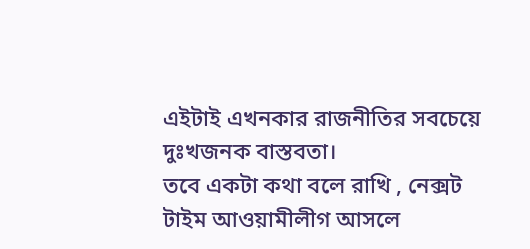এইটাই এখনকার রাজনীতির সবচেয়ে দুঃখজনক বাস্তবতা।
তবে একটা কথা বলে রাখি , নেক্সট টাইম আওয়ামীলীগ আসলে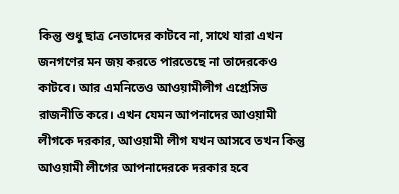কিন্তু শুধু ছাত্র নেতাদের কাটবে না, সাথে যারা এখন জনগণের মন জয় করতে পারতেছে না তাদেরকেও কাটবে। আর এমনিতেও আওয়ামীলীগ এগ্রেসিভ রাজনীতি করে। এখন যেমন আপনাদের আওয়ামী লীগকে দরকার, আওয়ামী লীগ যখন আসবে তখন কিন্তু আওয়ামী লীগের আপনাদেরকে দরকার হবে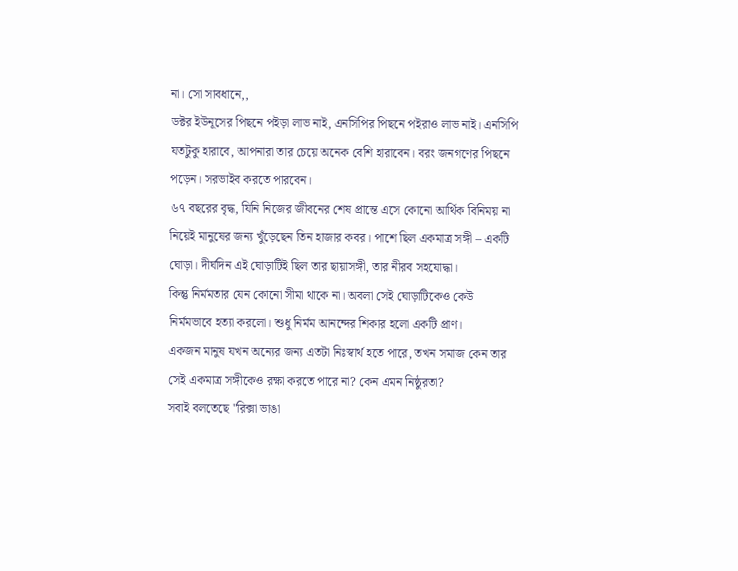না। সো সাবধানে,,
ডক্টর ইউনূসের পিছনে পইড়া লাভ নাই, এনসিপির পিছনে পইরাও লাভ নাই। এনসিপি যতটুকু হারাবে, আপনারা তার চেয়ে অনেক বেশি হারাবেন। বরং জনগণের পিছনে পড়েন। সরভাইব করতে পারবেন।
৬৭ বছরের বৃদ্ধ, যিনি নিজের জীবনের শেষ প্রান্তে এসে কোনো আর্থিক বিনিময় না নিয়েই মানুষের জন্য খুঁড়েছেন তিন হাজার কবর। পাশে ছিল একমাত্র সঙ্গী – একটি ঘোড়া। দীর্ঘদিন এই ঘোড়াটিই ছিল তার ছায়াসঙ্গী, তার নীরব সহযোদ্ধা।
কিন্তু নির্মমতার যেন কোনো সীমা থাকে না। অবলা সেই ঘোড়াটিকেও কেউ নির্মমভাবে হত্যা করলো। শুধু নির্মম আনন্দের শিকার হলো একটি প্রাণ।
একজন মানুষ যখন অন্যের জন্য এতটা নিঃস্বার্থ হতে পারে, তখন সমাজ কেন তার সেই একমাত্র সঙ্গীকেও রক্ষা করতে পারে না? কেন এমন নিষ্ঠুরতা?
সবাই বলতেছে "রিক্সা ভাঙা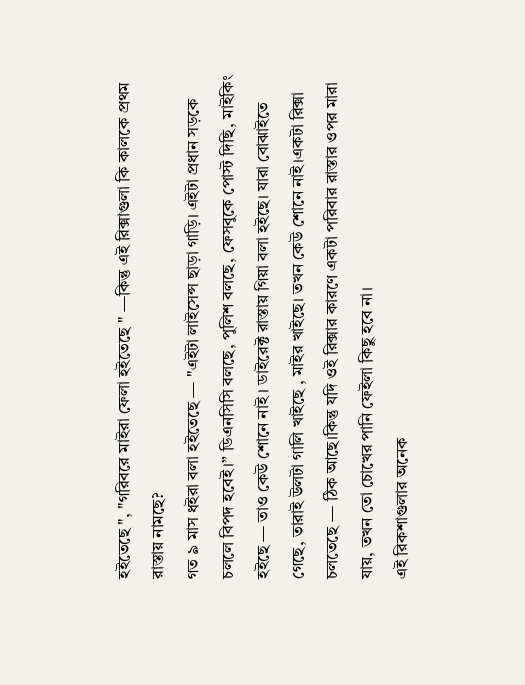হইতেছে ", "গরিবরে মাইরা ফেলা হইতেছে " —কিন্তু এই রিক্সাগুলা কি কালকে প্রথম রাস্তায় নামছে?
গত ৯ মাস ধইরা বলা হইতেছে — "এইটা লাইসেন্স ছাড়া গাড়ি। এইটা প্রধান সড়কে চললে বিপদ হবেই।” ডিএনসিসি বলছে, পুলিশ বলছে, ফেসবুকে পোস্ট দিছি, মাইকিং হইছে — তাও কেউ শোনে নাই । ডাইরেক্ট রাস্তায় গিয়া বলা হইছে। যারা বোঝাইতে গেছে, তারাই উলটা গালি খাইছে , মাইর খাইছে। তখন কেউ শোনে নাই।একটা রিক্সা চলতেছে — ঠিক আছে।কিন্তু যদি ওই রিক্সার কারণে একটা পরিবার রাস্তার ওপর মারা যায়, তখন তো চোখের পানি ফেইলা কিছু হবে না।
এই রিকশাগুলার অনেক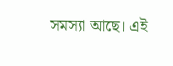সমস্যা আছে। এই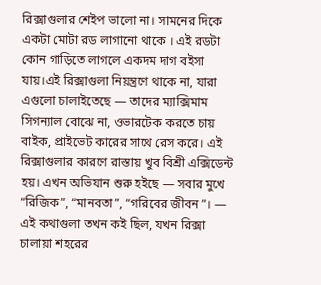রিক্সাগুলার শেইপ ভালো না। সামনের দিকে একটা মোটা রড লাগানো থাকে । এই রডটা কোন গাড়িতে লাগলে একদম দাগ বইসা যায়।এই রিক্সাগুলা নিয়ন্ত্রণে থাকে না, যারা এগুলো চালাইতেছে — তাদের ম্যাক্সিমাম সিগন্যাল বোঝে না, ওভারটেক করতে চায় বাইক, প্রাইভেট কারের সাথে রেস করে। এই রিক্সাগুলার কারণে রাস্তায় খুব বিশ্রী এক্সিডেন্ট হয়। এখন অভিযান শুরু হইছে — সবার মুখে “রিজিক”, “মানবতা”, “গরিবের জীবন”। — এই কথাগুলা তখন কই ছিল, যখন রিক্সা চালায়া শহরের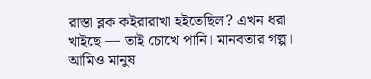রাস্তা ব্লক কইরারাখা হইতেছিল? এখন ধরা খাইছে — তাই চোখে পানি। মানবতার গল্প। আমিও মানুষ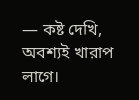— কষ্ট দেখি, অবশ্যই খারাপ লাগে।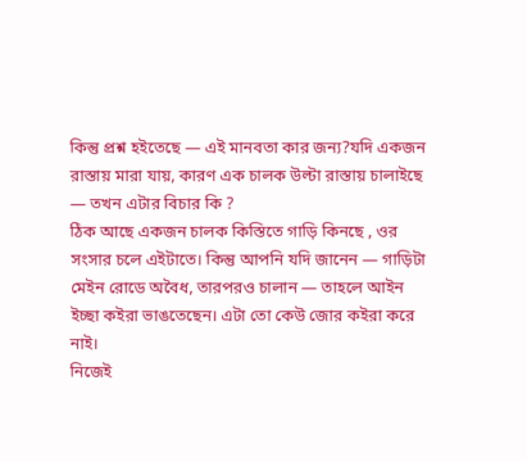কিন্তু প্রশ্ন হইতেছে — এই মানবতা কার জন্য?যদি একজন রাস্তায় মারা যায়, কারণ এক চালক উল্টা রাস্তায় চালাইছে — তখন এটার বিচার কি ?
ঠিক আছে একজন চালক কিস্তিতে গাড়ি কিনছে , ওর সংসার চলে এইটাতে। কিন্তু আপনি যদি জানেন — গাড়িটা মেইন রোডে অবৈধ, তারপরও চালান — তাহলে আইন ইচ্ছা কইরা ভাঙতেছেন। এটা তো কেউ জোর কইরা করে নাই।
নিজেই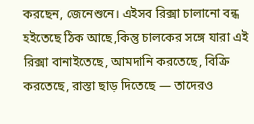করছেন, জেনেশুনে। এইসব রিক্সা চালানো বন্ধ হইতেছে ঠিক আছে,কিন্তু চালকের সঙ্গে যারা এই রিক্সা বানাইতেছে, আমদানি করতেছে, বিক্রি করতেছে, রাস্তা ছাড় দিতেছে — তাদেরও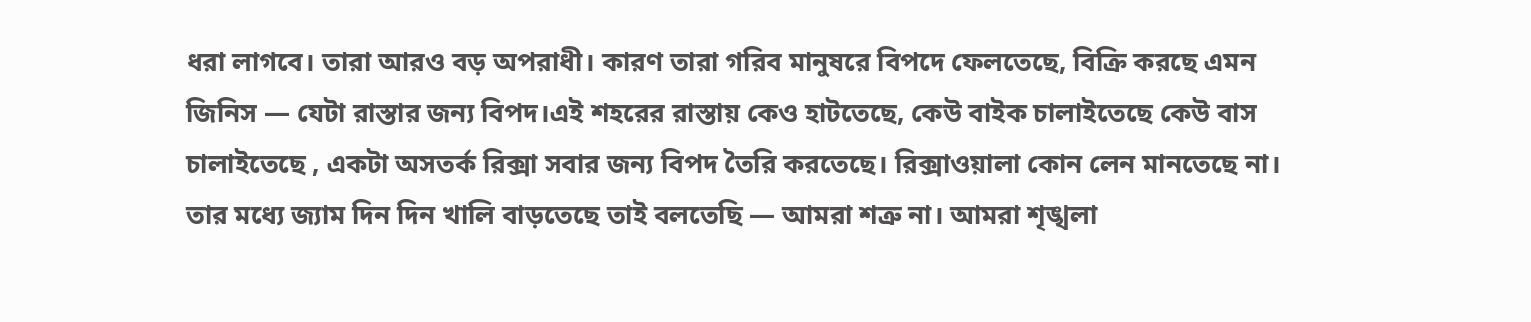ধরা লাগবে। তারা আরও বড় অপরাধী। কারণ তারা গরিব মানুষরে বিপদে ফেলতেছে, বিক্রি করছে এমন জিনিস — যেটা রাস্তার জন্য বিপদ।এই শহরের রাস্তায় কেও হাটতেছে, কেউ বাইক চালাইতেছে কেউ বাস চালাইতেছে , একটা অসতর্ক রিক্সা সবার জন্য বিপদ তৈরি করতেছে। রিক্সাওয়ালা কোন লেন মানতেছে না। তার মধ্যে জ্যাম দিন দিন খালি বাড়তেছে তাই বলতেছি — আমরা শত্রু না। আমরা শৃঙ্খলা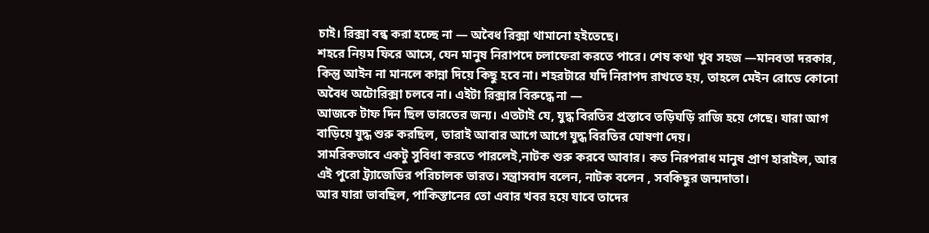চাই। রিক্সা বন্ধ করা হচ্ছে না — অবৈধ রিক্সা থামানো হইতেছে।
শহরে নিয়ম ফিরে আসে, যেন মানুষ নিরাপদে চলাফেরা করতে পারে। শেষ কথা খুব সহজ —মানবতা দরকার, কিন্তু আইন না মানলে কান্না দিয়ে কিছু হবে না। শহরটারে যদি নিরাপদ রাখতে হয়, তাহলে মেইন রোডে কোনো অবৈধ অটোরিক্সা চলবে না। এইটা রিক্সার বিরুদ্ধে না —
আজকে টাফ দিন ছিল ভারতের জন্য। এতটাই যে, যুদ্ধ বিরতির প্রস্তাবে তড়িঘড়ি রাজি হয়ে গেছে। যারা আগ বাড়িয়ে যুদ্ধ শুরু করছিল, তারাই আবার আগে আগে যুদ্ধ বিরতির ঘোষণা দেয়।
সামরিকভাবে একটু সুবিধা করতে পারলেই,নাটক শুরু করবে আবার। কত নিরপরাধ মানুষ প্রাণ হারাইল, আর এই পুরো ট্র্যাজেডির পরিচালক ভারত। সন্ত্রাসবাদ বলেন, নাটক বলেন , সবকিছুর জন্মদাতা।
আর যারা ভাবছিল, পাকিস্তানের তো এবার খবর হয়ে যাবে তাদের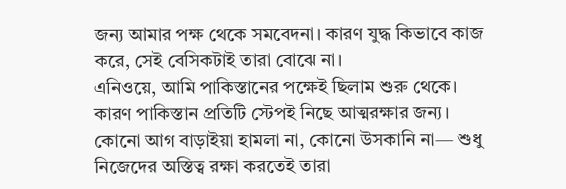জন্য আমার পক্ষ থেকে সমবেদনা। কারণ যুদ্ধ কিভাবে কাজ করে, সেই বেসিকটাই তারা বোঝে না।
এনিওয়ে, আমি পাকিস্তানের পক্ষেই ছিলাম শুরু থেকে। কারণ পাকিস্তান প্রতিটি স্টেপই নিছে আত্মরক্ষার জন্য। কোনো আগ বাড়াইয়া হামলা না, কোনো উসকানি না— শুধু নিজেদের অস্তিত্ব রক্ষা করতেই তারা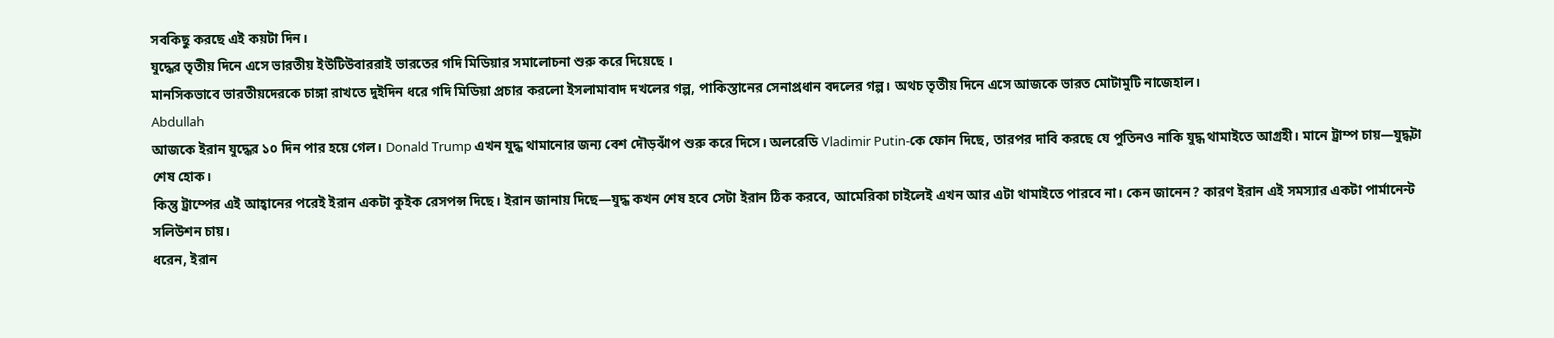সবকিছু করছে এই কয়টা দিন।
যুদ্ধের তৃতীয় দিনে এসে ভারতীয় ইউটিউবাররাই ভারতের গদি মিডিয়ার সমালোচনা শুরু করে দিয়েছে ।
মানসিকভাবে ভারতীয়দেরকে চাঙ্গা রাখতে দুইদিন ধরে গদি মিডিয়া প্রচার করলো ইসলামাবাদ দখলের গল্প, পাকিস্তানের সেনাপ্রধান বদলের গল্প। অথচ তৃতীয় দিনে এসে আজকে ভারত মোটামুটি নাজেহাল।
Abdullah
আজকে ইরান যুদ্ধের ১০ দিন পার হয়ে গেল। Donald Trump এখন যুদ্ধ থামানোর জন্য বেশ দৌড়ঝাঁপ শুরু করে দিসে। অলরেডি Vladimir Putin-কে ফোন দিছে, তারপর দাবি করছে যে পুতিনও নাকি যুদ্ধ থামাইতে আগ্রহী। মানে ট্রাম্প চায়—যুদ্ধটা শেষ হোক।
কিন্তু ট্রাম্পের এই আহ্বানের পরেই ইরান একটা কুইক রেসপন্স দিছে। ইরান জানায় দিছে—যুদ্ধ কখন শেষ হবে সেটা ইরান ঠিক করবে, আমেরিকা চাইলেই এখন আর এটা থামাইতে পারবে না। কেন জানেন? কারণ ইরান এই সমস্যার একটা পার্মানেন্ট সলিউশন চায়।
ধরেন, ইরান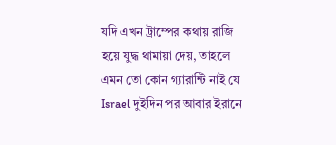যদি এখন ট্রাম্পের কথায় রাজি হয়ে যুদ্ধ থামায়া দেয়, তাহলে এমন তো কোন গ্যারান্টি নাই যে Israel দুইদিন পর আবার ইরানে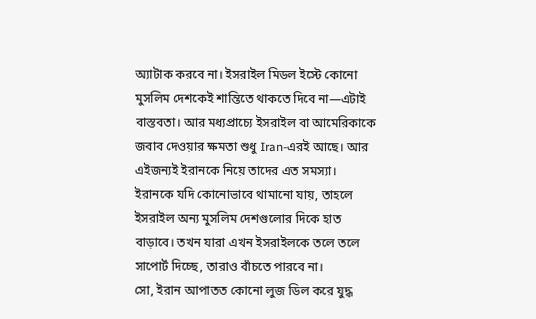অ্যাটাক করবে না। ইসরাইল মিডল ইস্টে কোনো মুসলিম দেশকেই শান্তিতে থাকতে দিবে না—এটাই বাস্তবতা। আর মধ্যপ্রাচ্যে ইসরাইল বা আমেরিকাকে জবাব দেওয়ার ক্ষমতা শুধু Iran-এরই আছে। আর এইজন্যই ইরানকে নিয়ে তাদের এত সমস্যা।
ইরানকে যদি কোনোভাবে থামানো যায়, তাহলে ইসরাইল অন্য মুসলিম দেশগুলোর দিকে হাত বাড়াবে। তখন যারা এখন ইসরাইলকে তলে তলে সাপোর্ট দিচ্ছে, তারাও বাঁচতে পারবে না।
সো, ইরান আপাতত কোনো লুজ ডিল করে যুদ্ধ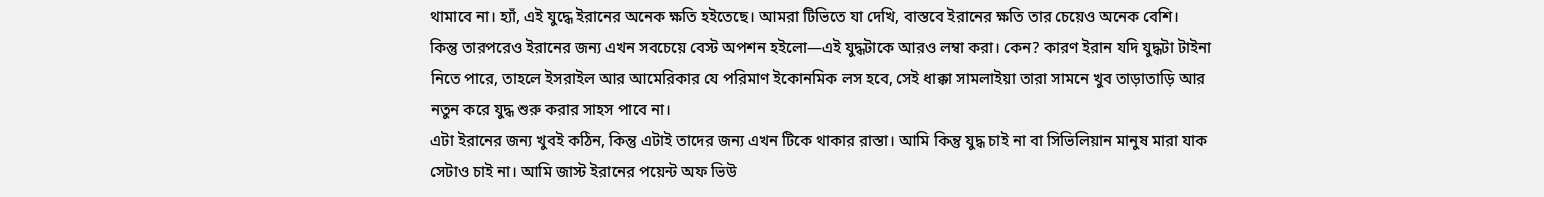থামাবে না। হ্যাঁ, এই যুদ্ধে ইরানের অনেক ক্ষতি হইতেছে। আমরা টিভিতে যা দেখি, বাস্তবে ইরানের ক্ষতি তার চেয়েও অনেক বেশি।
কিন্তু তারপরেও ইরানের জন্য এখন সবচেয়ে বেস্ট অপশন হইলো—এই যুদ্ধটাকে আরও লম্বা করা। কেন? কারণ ইরান যদি যুদ্ধটা টাইনা নিতে পারে, তাহলে ইসরাইল আর আমেরিকার যে পরিমাণ ইকোনমিক লস হবে, সেই ধাক্কা সামলাইয়া তারা সামনে খুব তাড়াতাড়ি আর নতুন করে যুদ্ধ শুরু করার সাহস পাবে না।
এটা ইরানের জন্য খুবই কঠিন, কিন্তু এটাই তাদের জন্য এখন টিকে থাকার রাস্তা। আমি কিন্তু যুদ্ধ চাই না বা সিভিলিয়ান মানুষ মারা যাক সেটাও চাই না। আমি জাস্ট ইরানের পয়েন্ট অফ ভিউ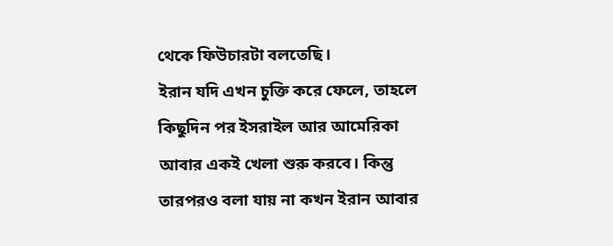থেকে ফিউচারটা বলতেছি।
ইরান যদি এখন চুক্তি করে ফেলে, তাহলে কিছুদিন পর ইসরাইল আর আমেরিকা আবার একই খেলা শুরু করবে। কিন্তু তারপরও বলা যায় না কখন ইরান আবার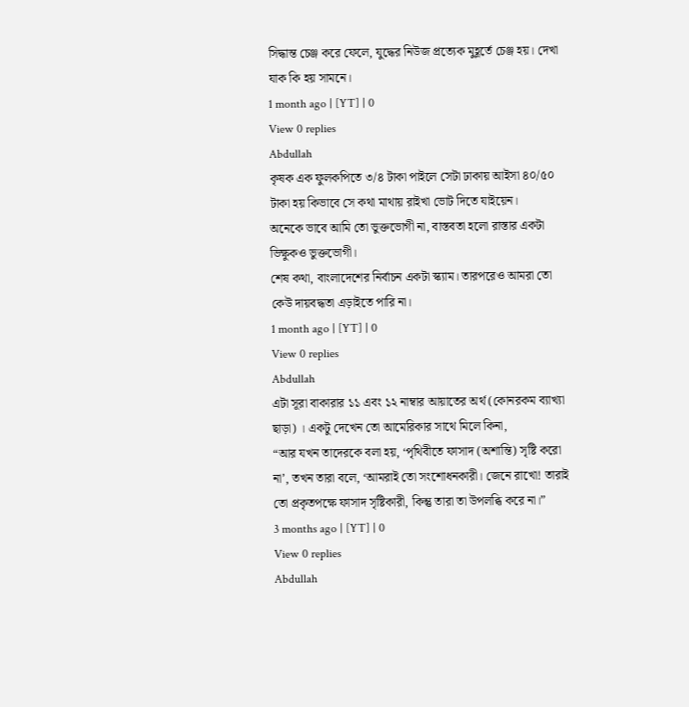সিদ্ধান্ত চেঞ্জ করে ফেলে, যুদ্ধের নিউজ প্রত্যেক মুহূর্তে চেঞ্জ হয়। দেখা যাক কি হয় সামনে।
1 month ago | [YT] | 0
View 0 replies
Abdullah
কৃষক এক ফুলকপিতে ৩/৪ টাকা পাইলে সেটা ঢাকায় আইসা ৪০/৫০ টাকা হয় কিভাবে সে কথা মাথায় রাইখা ভোট দিতে যাইয়েন।
অনেকে ভাবে আমি তো ভুক্তভোগী না, বাস্তবতা হলো রাস্তার একটা ভিক্ষুকও ভুক্তভোগী।
শেষ কথা, বাংলাদেশের নির্বাচন একটা স্ক্যাম। তারপরেও আমরা তো কেউ দায়বদ্ধতা এড়াইতে পারি না।
1 month ago | [YT] | 0
View 0 replies
Abdullah
এটা সূরা বাকারার ১১ এবং ১২ নাম্বার আয়াতের অর্থ (কোনরকম ব্যাখ্যা ছাড়া) । একটু দেখেন তো আমেরিকার সাথে মিলে কিনা,
“আর যখন তাদেরকে বলা হয়, ‘পৃথিবীতে ফাসাদ (অশান্তি) সৃষ্টি করো না’, তখন তারা বলে, ‘আমরাই তো সংশোধনকারী। জেনে রাখো! তারাই তো প্রকৃতপক্ষে ফাসাদ সৃষ্টিকারী, কিন্তু তারা তা উপলব্ধি করে না।”
3 months ago | [YT] | 0
View 0 replies
Abdullah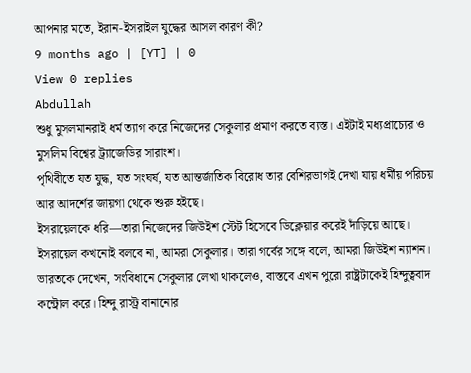আপনার মতে, ইরান-ইসরাইল যুদ্ধের আসল কারণ কী?
9 months ago | [YT] | 0
View 0 replies
Abdullah
শুধু মুসলমানরাই ধর্ম ত্যাগ করে নিজেদের সেকুলার প্রমাণ করতে ব্যস্ত। এইটাই মধ্যপ্রাচ্যের ও মুসলিম বিশ্বের ট্র্যাজেডির সারাংশ।
পৃথিবীতে যত যুদ্ধ, যত সংঘর্ষ, যত আন্তর্জাতিক বিরোধ তার বেশিরভাগই দেখা যায় ধর্মীয় পরিচয় আর আদর্শের জায়গা থেকে শুরু হইছে।
ইসরায়েলকে ধরি—তারা নিজেদের জিউইশ স্টেট হিসেবে ডিক্লেয়ার করেই দাঁড়িয়ে আছে। ইসরায়েল কখনোই বলবে না, আমরা সেকুলার। তারা গর্বের সঙ্গে বলে, আমরা জিউইশ ন্যাশন।
ভারতকে দেখেন, সংবিধানে সেকুলার লেখা থাকলেও, বাস্তবে এখন পুরো রাষ্ট্রটাকেই হিন্দুত্ববাদ কন্ট্রোল করে। হিন্দু রাস্ট্র বানানোর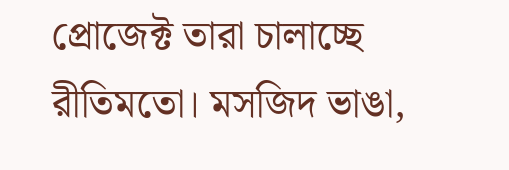প্রোজেক্ট তারা চালাচ্ছে রীতিমতো। মসজিদ ভাঙা,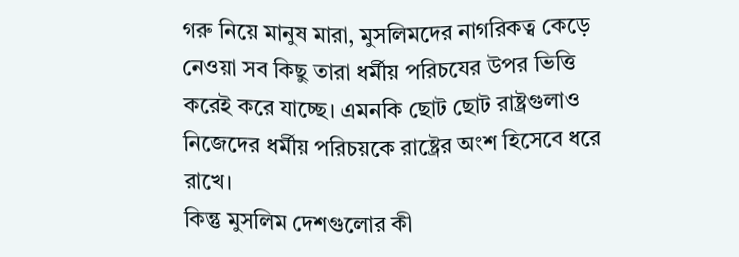গরু নিয়ে মানুষ মারা, মুসলিমদের নাগরিকত্ব কেড়ে নেওয়া সব কিছু তারা ধর্মীয় পরিচযের উপর ভিত্তি করেই করে যাচ্ছে। এমনকি ছোট ছোট রাষ্ট্রগুলাও নিজেদের ধর্মীয় পরিচয়কে রাষ্ট্রের অংশ হিসেবে ধরে রাখে।
কিন্তু মুসলিম দেশগুলোর কী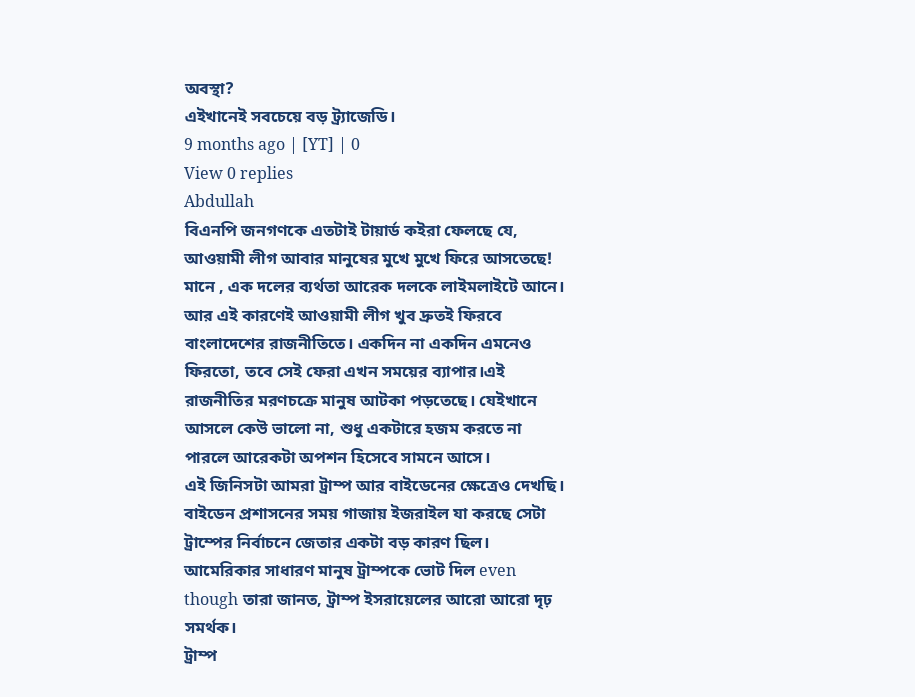অবস্থা?
এইখানেই সবচেয়ে বড় ট্র্যাজেডি।
9 months ago | [YT] | 0
View 0 replies
Abdullah
বিএনপি জনগণকে এতটাই টায়ার্ড কইরা ফেলছে যে, আওয়ামী লীগ আবার মানুষের মুখে মুখে ফিরে আসতেছে!
মানে , এক দলের ব্যর্থতা আরেক দলকে লাইমলাইটে আনে। আর এই কারণেই আওয়ামী লীগ খুব দ্রুতই ফিরবে বাংলাদেশের রাজনীতিতে। একদিন না একদিন এমনেও ফিরতো, তবে সেই ফেরা এখন সময়ের ব্যাপার।এই রাজনীতির মরণচক্রে মানুষ আটকা পড়তেছে। যেইখানে আসলে কেউ ভালো না, শুধু একটারে হজম করতে না পারলে আরেকটা অপশন হিসেবে সামনে আসে।
এই জিনিসটা আমরা ট্রাম্প আর বাইডেনের ক্ষেত্রেও দেখছি। বাইডেন প্রশাসনের সময় গাজায় ইজরাইল যা করছে সেটা ট্রাম্পের নির্বাচনে জেতার একটা বড় কারণ ছিল। আমেরিকার সাধারণ মানুষ ট্রাম্পকে ভোট দিল even though তারা জানত, ট্রাম্প ইসরায়েলের আরো আরো দৃঢ় সমর্থক।
ট্রাম্প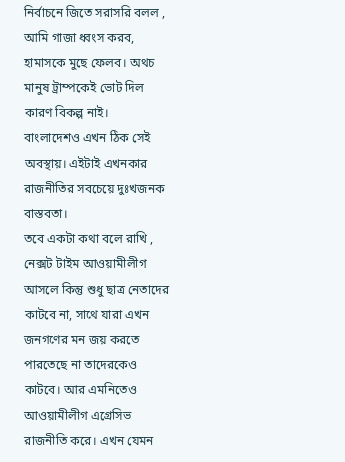নির্বাচনে জিতে সরাসরি বলল , আমি গাজা ধ্বংস করব, হামাসকে মুছে ফেলব। অথচ মানুষ ট্রাম্পকেই ভোট দিল কারণ বিকল্প নাই।
বাংলাদেশও এখন ঠিক সেই অবস্থায়। এইটাই এখনকার রাজনীতির সবচেয়ে দুঃখজনক বাস্তবতা।
তবে একটা কথা বলে রাখি , নেক্সট টাইম আওয়ামীলীগ আসলে কিন্তু শুধু ছাত্র নেতাদের কাটবে না, সাথে যারা এখন জনগণের মন জয় করতে পারতেছে না তাদেরকেও কাটবে। আর এমনিতেও আওয়ামীলীগ এগ্রেসিভ রাজনীতি করে। এখন যেমন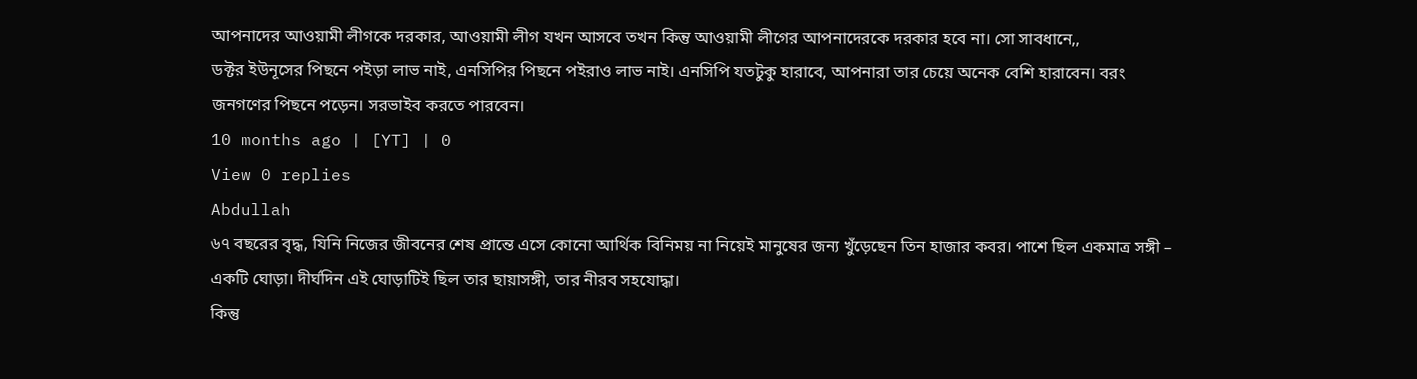আপনাদের আওয়ামী লীগকে দরকার, আওয়ামী লীগ যখন আসবে তখন কিন্তু আওয়ামী লীগের আপনাদেরকে দরকার হবে না। সো সাবধানে,,
ডক্টর ইউনূসের পিছনে পইড়া লাভ নাই, এনসিপির পিছনে পইরাও লাভ নাই। এনসিপি যতটুকু হারাবে, আপনারা তার চেয়ে অনেক বেশি হারাবেন। বরং জনগণের পিছনে পড়েন। সরভাইব করতে পারবেন।
10 months ago | [YT] | 0
View 0 replies
Abdullah
৬৭ বছরের বৃদ্ধ, যিনি নিজের জীবনের শেষ প্রান্তে এসে কোনো আর্থিক বিনিময় না নিয়েই মানুষের জন্য খুঁড়েছেন তিন হাজার কবর। পাশে ছিল একমাত্র সঙ্গী – একটি ঘোড়া। দীর্ঘদিন এই ঘোড়াটিই ছিল তার ছায়াসঙ্গী, তার নীরব সহযোদ্ধা।
কিন্তু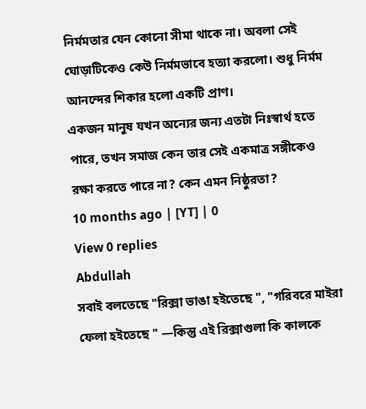নির্মমতার যেন কোনো সীমা থাকে না। অবলা সেই ঘোড়াটিকেও কেউ নির্মমভাবে হত্যা করলো। শুধু নির্মম আনন্দের শিকার হলো একটি প্রাণ।
একজন মানুষ যখন অন্যের জন্য এতটা নিঃস্বার্থ হতে পারে, তখন সমাজ কেন তার সেই একমাত্র সঙ্গীকেও রক্ষা করতে পারে না? কেন এমন নিষ্ঠুরতা?
10 months ago | [YT] | 0
View 0 replies
Abdullah
সবাই বলতেছে "রিক্সা ভাঙা হইতেছে ", "গরিবরে মাইরা ফেলা হইতেছে " —কিন্তু এই রিক্সাগুলা কি কালকে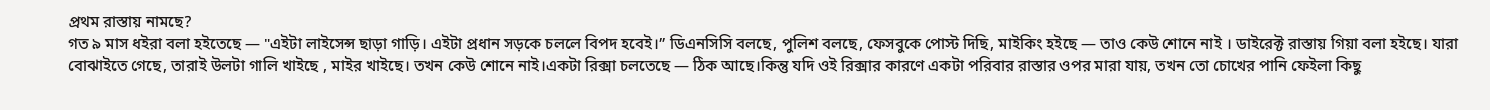প্রথম রাস্তায় নামছে?
গত ৯ মাস ধইরা বলা হইতেছে — "এইটা লাইসেন্স ছাড়া গাড়ি। এইটা প্রধান সড়কে চললে বিপদ হবেই।” ডিএনসিসি বলছে, পুলিশ বলছে, ফেসবুকে পোস্ট দিছি, মাইকিং হইছে — তাও কেউ শোনে নাই । ডাইরেক্ট রাস্তায় গিয়া বলা হইছে। যারা বোঝাইতে গেছে, তারাই উলটা গালি খাইছে , মাইর খাইছে। তখন কেউ শোনে নাই।একটা রিক্সা চলতেছে — ঠিক আছে।কিন্তু যদি ওই রিক্সার কারণে একটা পরিবার রাস্তার ওপর মারা যায়, তখন তো চোখের পানি ফেইলা কিছু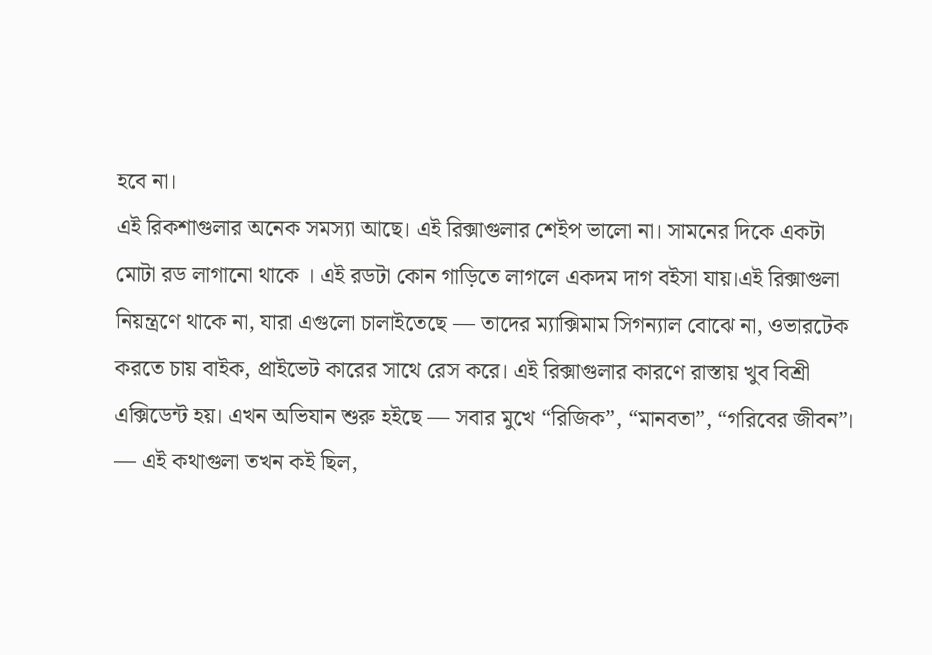হবে না।
এই রিকশাগুলার অনেক সমস্যা আছে। এই রিক্সাগুলার শেইপ ভালো না। সামনের দিকে একটা মোটা রড লাগানো থাকে । এই রডটা কোন গাড়িতে লাগলে একদম দাগ বইসা যায়।এই রিক্সাগুলা নিয়ন্ত্রণে থাকে না, যারা এগুলো চালাইতেছে — তাদের ম্যাক্সিমাম সিগন্যাল বোঝে না, ওভারটেক করতে চায় বাইক, প্রাইভেট কারের সাথে রেস করে। এই রিক্সাগুলার কারণে রাস্তায় খুব বিশ্রী এক্সিডেন্ট হয়। এখন অভিযান শুরু হইছে — সবার মুখে “রিজিক”, “মানবতা”, “গরিবের জীবন”। — এই কথাগুলা তখন কই ছিল,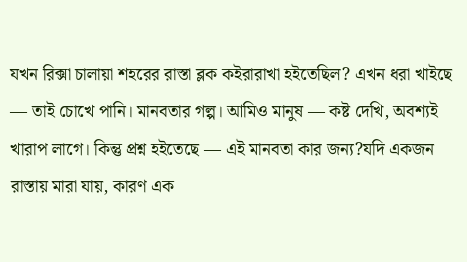যখন রিক্সা চালায়া শহরের রাস্তা ব্লক কইরারাখা হইতেছিল? এখন ধরা খাইছে — তাই চোখে পানি। মানবতার গল্প। আমিও মানুষ — কষ্ট দেখি, অবশ্যই খারাপ লাগে। কিন্তু প্রশ্ন হইতেছে — এই মানবতা কার জন্য?যদি একজন রাস্তায় মারা যায়, কারণ এক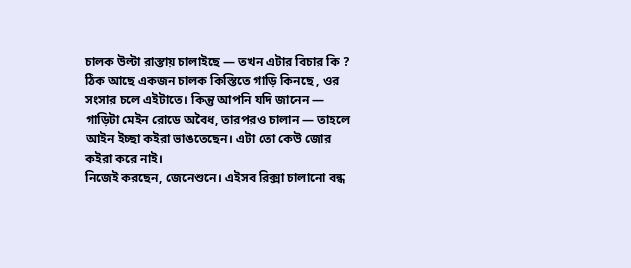চালক উল্টা রাস্তায় চালাইছে — তখন এটার বিচার কি ?
ঠিক আছে একজন চালক কিস্তিতে গাড়ি কিনছে , ওর সংসার চলে এইটাতে। কিন্তু আপনি যদি জানেন — গাড়িটা মেইন রোডে অবৈধ, তারপরও চালান — তাহলে আইন ইচ্ছা কইরা ভাঙতেছেন। এটা তো কেউ জোর কইরা করে নাই।
নিজেই করছেন, জেনেশুনে। এইসব রিক্সা চালানো বন্ধ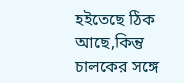হইতেছে ঠিক আছে,কিন্তু চালকের সঙ্গে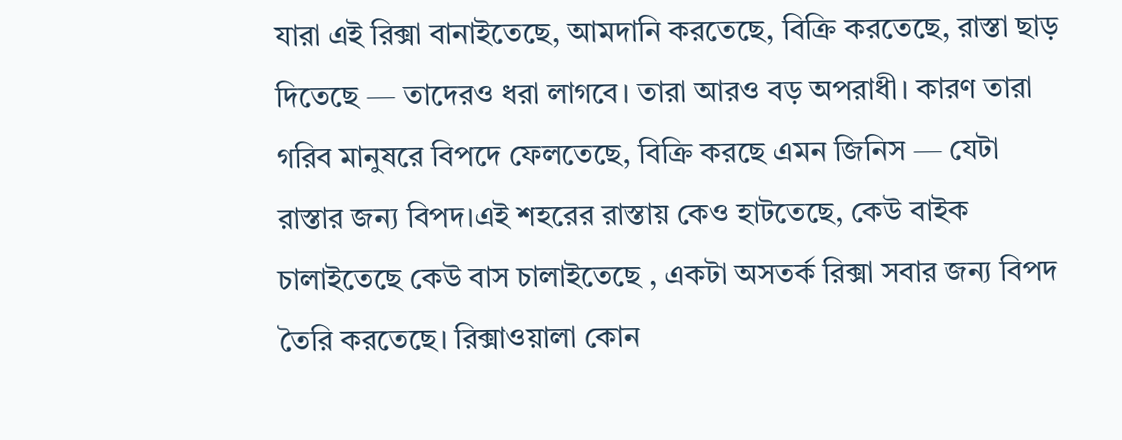যারা এই রিক্সা বানাইতেছে, আমদানি করতেছে, বিক্রি করতেছে, রাস্তা ছাড় দিতেছে — তাদেরও ধরা লাগবে। তারা আরও বড় অপরাধী। কারণ তারা গরিব মানুষরে বিপদে ফেলতেছে, বিক্রি করছে এমন জিনিস — যেটা রাস্তার জন্য বিপদ।এই শহরের রাস্তায় কেও হাটতেছে, কেউ বাইক চালাইতেছে কেউ বাস চালাইতেছে , একটা অসতর্ক রিক্সা সবার জন্য বিপদ তৈরি করতেছে। রিক্সাওয়ালা কোন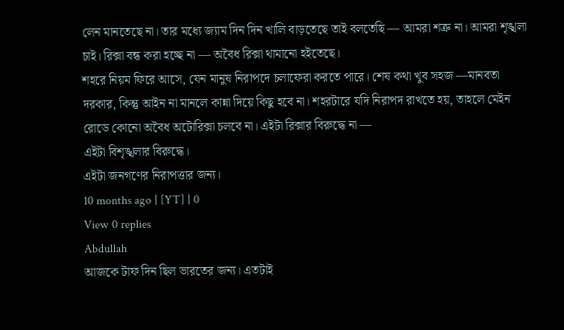লেন মানতেছে না। তার মধ্যে জ্যাম দিন দিন খালি বাড়তেছে তাই বলতেছি — আমরা শত্রু না। আমরা শৃঙ্খলা চাই। রিক্সা বন্ধ করা হচ্ছে না — অবৈধ রিক্সা থামানো হইতেছে।
শহরে নিয়ম ফিরে আসে, যেন মানুষ নিরাপদে চলাফেরা করতে পারে। শেষ কথা খুব সহজ —মানবতা দরকার, কিন্তু আইন না মানলে কান্না দিয়ে কিছু হবে না। শহরটারে যদি নিরাপদ রাখতে হয়, তাহলে মেইন রোডে কোনো অবৈধ অটোরিক্সা চলবে না। এইটা রিক্সার বিরুদ্ধে না —
এইটা বিশৃঙ্খলার বিরুদ্ধে।
এইটা জনগণের নিরাপত্তার জন্য।
10 months ago | [YT] | 0
View 0 replies
Abdullah
আজকে টাফ দিন ছিল ভারতের জন্য। এতটাই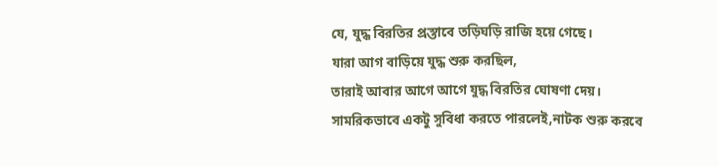যে, যুদ্ধ বিরতির প্রস্তাবে তড়িঘড়ি রাজি হয়ে গেছে।
যারা আগ বাড়িয়ে যুদ্ধ শুরু করছিল,
তারাই আবার আগে আগে যুদ্ধ বিরতির ঘোষণা দেয়।
সামরিকভাবে একটু সুবিধা করতে পারলেই,নাটক শুরু করবে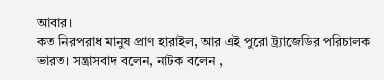আবার।
কত নিরপরাধ মানুষ প্রাণ হারাইল, আর এই পুরো ট্র্যাজেডির পরিচালক ভারত। সন্ত্রাসবাদ বলেন, নাটক বলেন ,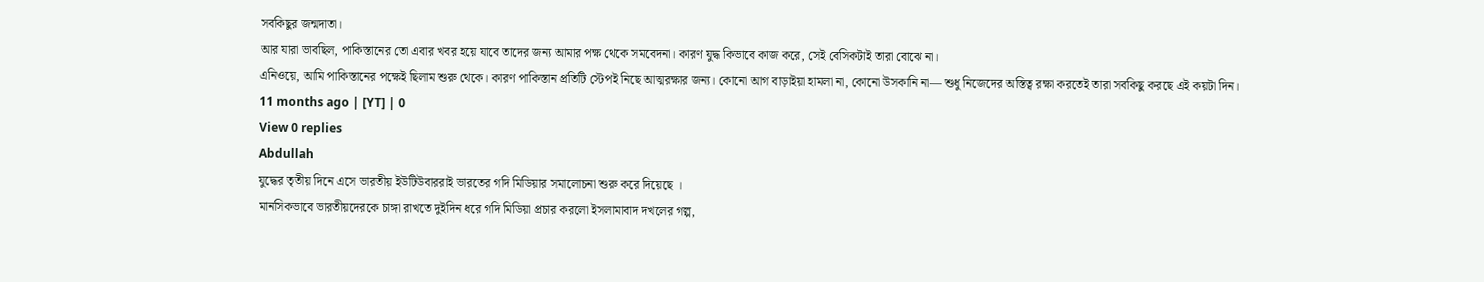সবকিছুর জন্মদাতা।
আর যারা ভাবছিল, পাকিস্তানের তো এবার খবর হয়ে যাবে তাদের জন্য আমার পক্ষ থেকে সমবেদনা। কারণ যুদ্ধ কিভাবে কাজ করে, সেই বেসিকটাই তারা বোঝে না।
এনিওয়ে, আমি পাকিস্তানের পক্ষেই ছিলাম শুরু থেকে। কারণ পাকিস্তান প্রতিটি স্টেপই নিছে আত্মরক্ষার জন্য। কোনো আগ বাড়াইয়া হামলা না, কোনো উসকানি না— শুধু নিজেদের অস্তিত্ব রক্ষা করতেই তারা সবকিছু করছে এই কয়টা দিন।
11 months ago | [YT] | 0
View 0 replies
Abdullah
যুদ্ধের তৃতীয় দিনে এসে ভারতীয় ইউটিউবাররাই ভারতের গদি মিডিয়ার সমালোচনা শুরু করে দিয়েছে ।
মানসিকভাবে ভারতীয়দেরকে চাঙ্গা রাখতে দুইদিন ধরে গদি মিডিয়া প্রচার করলো ইসলামাবাদ দখলের গল্প,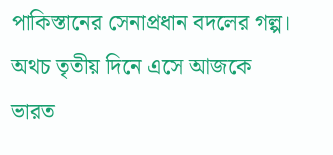পাকিস্তানের সেনাপ্রধান বদলের গল্প। অথচ তৃতীয় দিনে এসে আজকে ভারত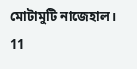মোটামুটি নাজেহাল।
11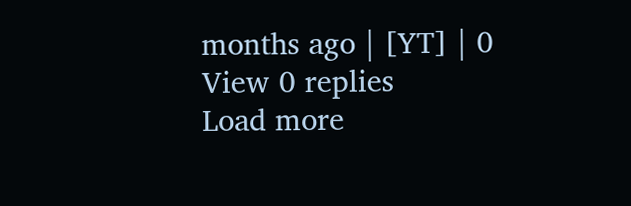months ago | [YT] | 0
View 0 replies
Load more